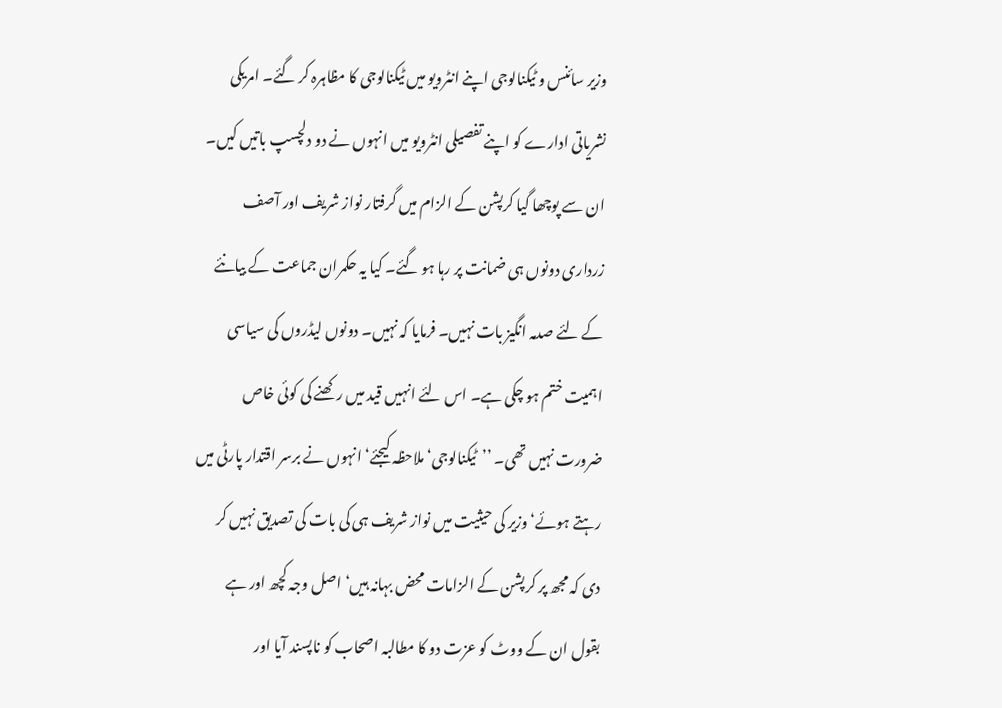وزیر سائنس و ٹیکنالوجی اپنے انٹرویو میں ٹیکنالوجی کا مظاہرہ کر گئے۔ امریکی نشریاتی ادارے کو اپنے تفصیلی انٹرویو میں انہوں نے دو دلچسپ باتیں کیں۔ ان سے پوچھا گیا کرپشن کے الزام میں گرفتار نواز شریف اور آصف زرداری دونوں ہی ضمانت پر رہا ہو گئے۔ کیا یہ حکمران جماعت کے بیانئے کے لئے صدمہ انگیز بات نہیں۔ فرمایا کہ نہیں۔ دونوں لیڈروں کی سیاسی اہمیت ختم ہو چکی ہے۔ اس لئے انہیں قید میں رکھنے کی کوئی خاص ضرورت نہیں تھی۔ ’’ٹیکنالوجی‘ ملاحظہ کیجئے‘ انہوں نے برسر اقتدار پارٹی میں رہتے ہوئے‘ وزیر کی حیثیت میں نواز شریف ہی کی بات کی تصدیق نہیں کر دی کہ مجھ پر کرپشن کے الزامات محض بہانہ ہیں‘ اصل وجہ کچھ اور ہے بقول ان کے ووٹ کو عزت دو کا مطالبہ اصحاب کو ناپسند آیا اور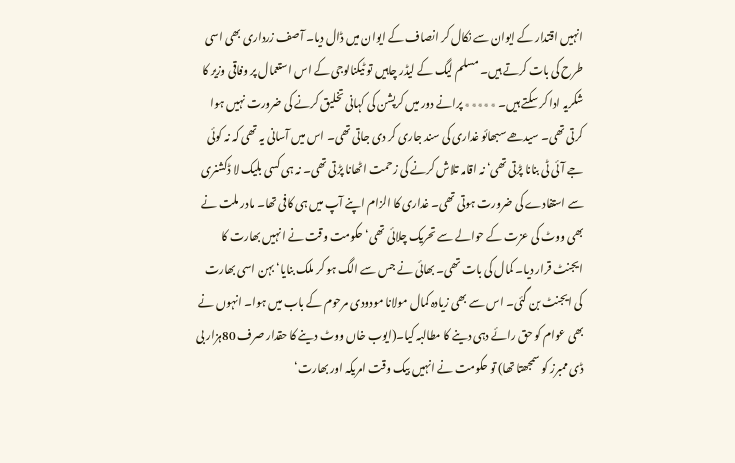انہیں اقتدار کے ایوان سے نکال کر انصاف کے ایوان میں ڈال دیا۔ آصف زرداری بھی اسی طرح کی بات کرتے ہیں۔ مسلم لیگ کے لیڈر چاہیں تو ٹیکنالوجی کے اس استعمال پر وفاقی وزیر کا شکریہ ادا کر سکتے ہیں۔ ٭٭٭٭٭ پرانے دور میں کرپشن کی کہانی تخلیق کرنے کی ضرورت نہیں ہوا کرتی تھی۔ سیدھے سبھائو غداری کی سند جاری کر دی جاتی تھی۔ اس میں آسانی یہ تھی کہ نہ کوئی جے آئی ٹی بنانا پڑتی تھی‘ نہ اقامہ تلاش کرنے کی زحمت اٹھانا پڑتی تھی۔ نہ ہی کسی بلیک لا ڈکشنری سے استفادے کی ضرورت ہوتی تھی۔ غداری کا الزام اپنے آپ میں ہی کافی تھا۔ مادر ملت نے بھی ووٹ کی عزت کے حوالے سے تحریک چلائی تھی‘ حکومت وقت نے انہیں بھارت کا ایجنٹ قرار دیا۔ کمال کی بات تھی۔ بھائی نے جس سے الگ ہو کر ملک بنایا‘ بہن اسی بھارت کی ایجنٹ بن گئی۔ اس سے بھی زیادہ کمال مولانا مودودی مرحوم کے باب میں ہوا۔ انہوں نے بھی عوام کو حق رائے دہی دینے کا مطالبہ کیا۔(ایوب خاں ووٹ دینے کا حقدار صرف 80ہزار بی ڈی ممبرز کو سمجھتا تھا) تو حکومت نے انہیں بیک وقت امریکہ اور بھارت‘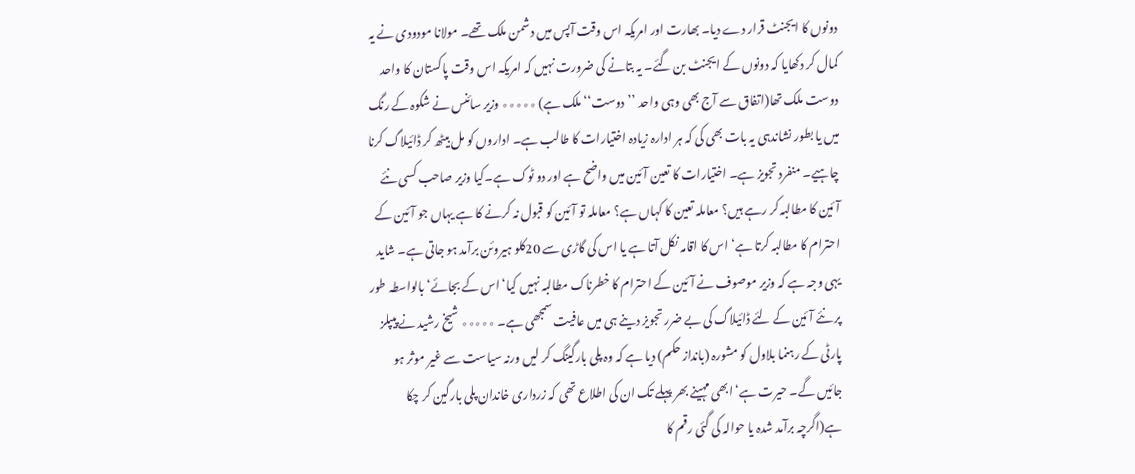دونوں کا ایجنٹ قرار دے دیا۔ بھارت اور امریکہ اس وقت آپس میں دشمن ملک تھے۔ مولانا مودودی نے یہ کمال کر دکھایا کہ دونوں کے ایجنٹ بن گئے۔ یہ بتانے کی ضرورت نہیں کہ امریکہ اس وقت پاکستان کا واحد دوست ملک تھا(اتفاق سے آج بھی وہی واحد ’’دوست‘‘ ملک ہے) ٭٭٭٭٭ وزیر سائنس نے شکوہ کے رنگ میں یا بطور نشاندہی یہ بات بھی کی کہ ہر ادارہ زیادہ اختیارات کا طالب ہے۔ اداروں کو مل بیٹھ کر ڈائیلاگ کرنا چاہیے۔ منفرد تجویز ہے۔ اختیارات کا تعین آئین میں واضح ہے اور دو ٹوک ہے۔کیا وزیر صاحب کسی نئے آئین کا مطالبہ کر رہے ہیں؟ معاملہ تعین کا کہاں ہے؟ معاملہ تو آئین کو قبول نہ کرنے کا ہے یہاں جو آئین کے احترام کا مطالبہ کرتا ہے‘ اس کا اقامہ نکل آتا ہے یا اس کی گاڑی سے 20کلو ہیروئن برآمد ہو جاتی ہے۔ شاید یہی وجہ ہے کہ وزیر موصوف نے آئین کے احترام کا خطرناک مطالبہ نہیں کیا‘ اس کے بجائے‘ بالواسطہ طور پر نئے آئین کے لئے ڈائیلاگ کی بے ضرر تجویز دینے ہی میں عافیت سمجھی ہے۔ ٭٭٭٭٭ شیخ رشید نے پیپلز پارٹی کے رہنما بلاول کو مشورہ (بانداز حکم) دیا ہے کہ وہ پلی بارگینگ کر لیں ورنہ سیاست سے غیر موثر ہو جائیں گے۔ حیرت ہے‘ ابھی مہینے بھر پہلے تک ان کی اطلاع تھی کہ زرداری خاندان پلی بارگین کر چکا ہے(اگرچہ برآمد شدہ یا حوالہ کی گئی رقم کا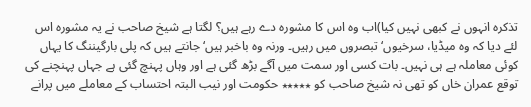تذکرہ انہوں نے کبھی نہیں کیا)اب وہ اس کا مشورہ دے رہے ہیں؟ لگتا ہے شیخ صاحب نے یہ مشورہ اس لئے دیا کہ وہ میڈیا، سرخیوں‘ تبصروں میں رہیں۔ ورنہ وہ باخبر ہیں‘ جانتے ہیں کہ پلی بارگیننگ کا یہاں کوئی معاملہ ہے ہی نہیں۔ بات کسی اور سمت میں آگے بڑھ گئی ہے اور وہاں پہنچ گئی ہے جہاں پہنچنے کی توقع عمران خاں کو تھی نہ شیخ صاحب کو ٭٭٭٭٭ حکومت اور نیب البتہ احتساب کے معاملے میں پرانے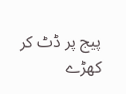پیج پر ڈٹ کر کھڑے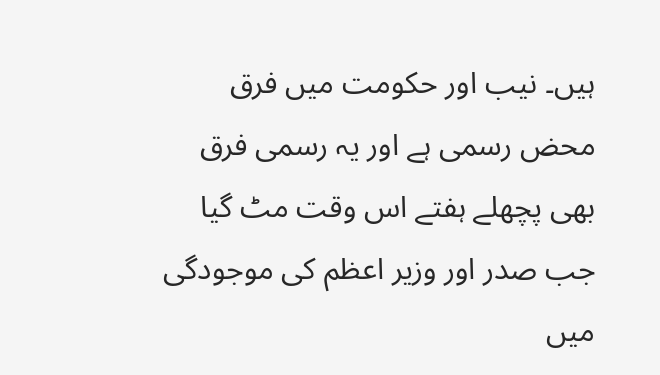ہیں۔ نیب اور حکومت میں فرق محض رسمی ہے اور یہ رسمی فرق بھی پچھلے ہفتے اس وقت مٹ گیا جب صدر اور وزیر اعظم کی موجودگی میں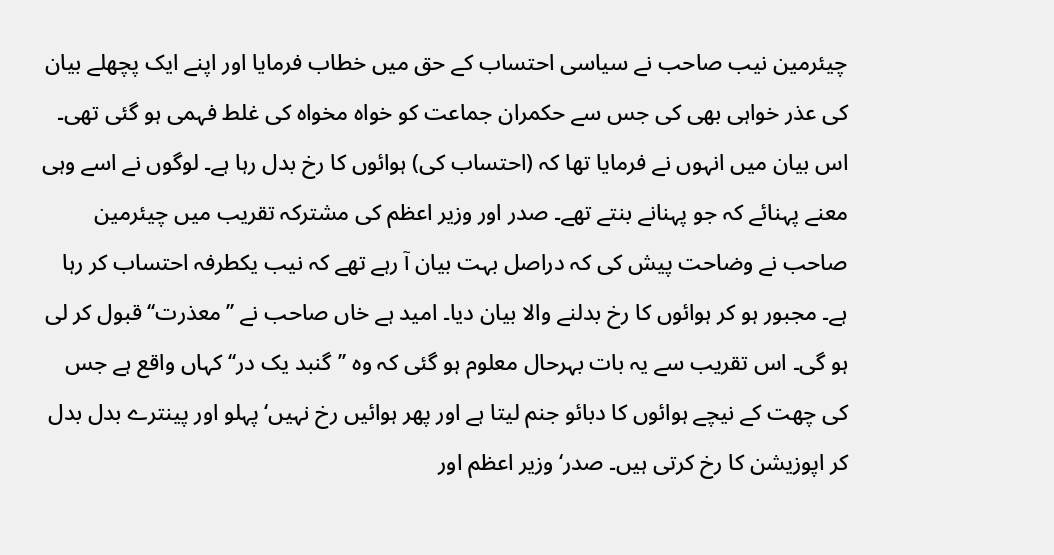چیئرمین نیب صاحب نے سیاسی احتساب کے حق میں خطاب فرمایا اور اپنے ایک پچھلے بیان کی عذر خواہی بھی کی جس سے حکمران جماعت کو خواہ مخواہ کی غلط فہمی ہو گئی تھی۔ اس بیان میں انہوں نے فرمایا تھا کہ (احتساب کی) ہوائوں کا رخ بدل رہا ہے۔ لوگوں نے اسے وہی معنے پہنائے کہ جو پہنانے بنتے تھے۔ صدر اور وزیر اعظم کی مشترکہ تقریب میں چیئرمین صاحب نے وضاحت پیش کی کہ دراصل بہت بیان آ رہے تھے کہ نیب یکطرفہ احتساب کر رہا ہے۔ مجبور ہو کر ہوائوں کا رخ بدلنے والا بیان دیا۔ امید ہے خاں صاحب نے ’’معذرت‘‘ قبول کر لی ہو گی۔ اس تقریب سے یہ بات بہرحال معلوم ہو گئی کہ وہ ’’گنبد یک در‘‘ کہاں واقع ہے جس کی چھت کے نیچے ہوائوں کا دبائو جنم لیتا ہے اور پھر ہوائیں رخ نہیں‘ پہلو اور پینترے بدل بدل کر اپوزیشن کا رخ کرتی ہیں۔ صدر‘ وزیر اعظم اور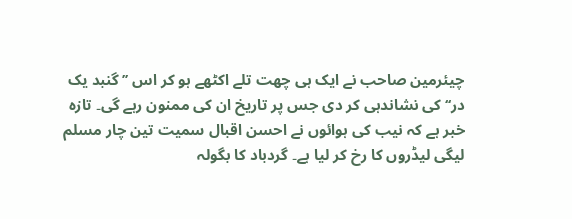چیئرمین صاحب نے ایک ہی چھت تلے اکٹھے ہو کر اس ’’گنبد یک در‘‘ کی نشاندہی کر دی جس پر تاریخ ان کی ممنون رہے گی۔ تازہ خبر ہے کہ نیب کی ہوائوں نے احسن اقبال سمیت تین چار مسلم لیگی لیڈروں کا رخ کر لیا ہے۔ گردباد کا بگولہ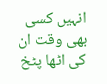انہیں کسی بھی وقت ان کی اٹھا پٹخ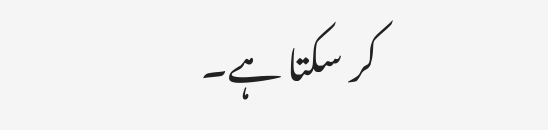کر سکتا ہے۔